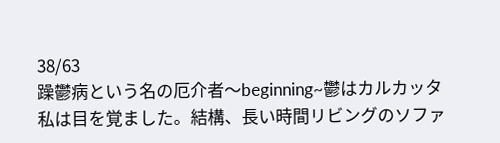38/63
躁鬱病という名の厄介者〜beginning~鬱はカルカッタ
私は目を覚ました。結構、長い時間リビングのソファ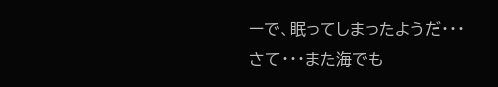ーで、眠ってしまったようだ・・・
さて・・・また海でも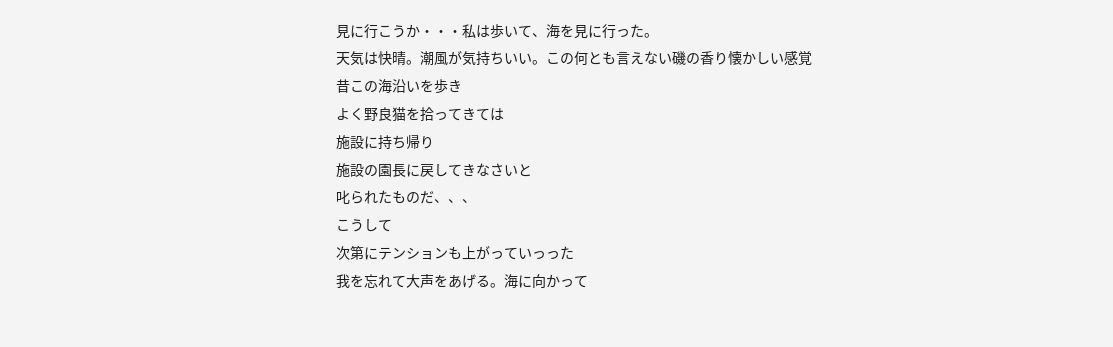見に行こうか・・・私は歩いて、海を見に行った。
天気は快晴。潮風が気持ちいい。この何とも言えない磯の香り懐かしい感覚
昔この海沿いを歩き
よく野良猫を拾ってきては
施設に持ち帰り
施設の園長に戻してきなさいと
叱られたものだ、、、
こうして
次第にテンションも上がっていっった
我を忘れて大声をあげる。海に向かって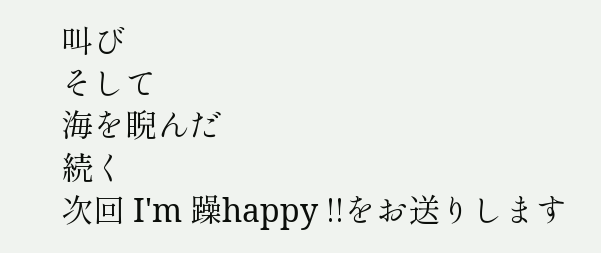叫び
そして
海を睨んだ
続く
次回 I'm 躁happy !!をお送りします